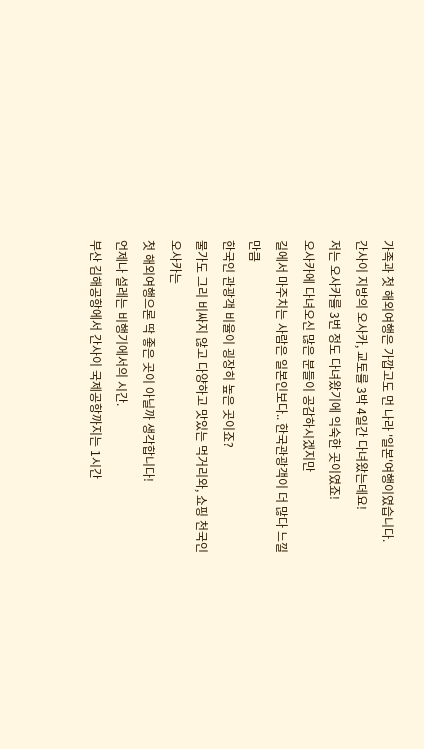가족과 첫 해외여행은 가깝고도 먼 나라 '일본'여행이였습니다.
간사이 지방의 오사카, 교토를 3박 4일간 다녀왔는데요!
저는 오사카를 3번 정도 다녀왔기에 익숙한 곳이였죠!
오사카에 다녀오신 많은 분들이 공감하시겠지만
길에서 마주치는 사람은 일본인보다.. 한국관광객이 더 많다 느낄 만큼
한국인 관광객 비율이 굉장히 높은 곳이죠?
물가도 그리 비싸지 않고 다양하고 맛있는 먹거리와, 쇼핑 천국인 오사카는
첫 해외여행으론 딱 좋은 곳이 아닐까 생각합니다!
언제나 설레는 비행기에서의 시간.
부산 김해공항에서 간사이 국제공항까지는 1시간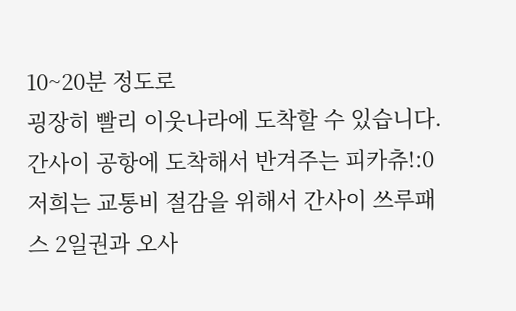10~20분 정도로
굉장히 빨리 이웃나라에 도착할 수 있습니다.
간사이 공항에 도착해서 반겨주는 피카츄!:0
저희는 교통비 절감을 위해서 간사이 쓰루패스 2일권과 오사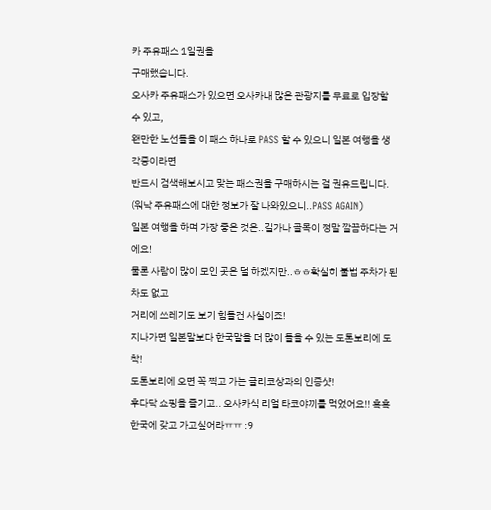카 주유패스 1일권을
구매했습니다.
오사카 주유패스가 있으면 오사카내 많은 관광지를 무료로 입장할 수 있고,
왠만한 노선들을 이 패스 하나로 PASS 할 수 있으니 일본 여행을 생각중이라면
반드시 검색해보시고 맞는 패스권을 구매하시는 걸 권유드립니다.
(워낙 주유패스에 대한 정보가 잘 나와있으니..PASS AGAIN)
일본 여행을 하며 가장 좋은 것은..길가나 골목이 정말 깔끔하다는 거에요!
물론 사람이 많이 모인 곳은 덜 하겠지만..ㅎㅎ확실히 불법 주차가 된 차도 없고
거리에 쓰레기도 보기 힘들건 사실이죠!
지나가면 일본말보다 한국말을 더 많이 들을 수 있는 도톤보리에 도착!
도톤보리에 오면 꼭 찍고 가는 글리코상과의 인증샷!
후다닥 쇼핑을 즐기고.. 오사카식 리얼 타코야끼를 먹었어요!! 흑흑 한국에 갖고 가고싶어라ㅠㅠ :9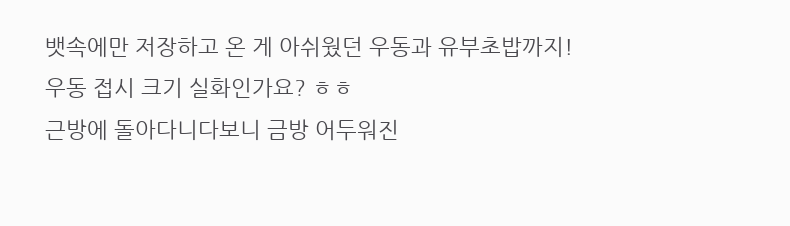뱃속에만 저장하고 온 게 아쉬웠던 우동과 유부초밥까지!
우동 접시 크기 실화인가요? ㅎㅎ
근방에 돌아다니다보니 금방 어두워진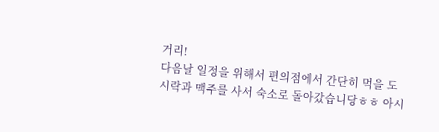거리!
다음날 일정을 위해서 편의점에서 간단히 먹을 도시락과 맥주를 사서 숙소로 돌아갔습니당ㅎㅎ 아시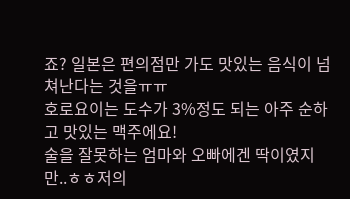죠? 일본은 편의점만 가도 맛있는 음식이 넘쳐난다는 것을ㅠㅠ
호로요이는 도수가 3%정도 되는 아주 순하고 맛있는 맥주에요!
술을 잘못하는 엄마와 오빠에겐 딱이였지만..ㅎㅎ저의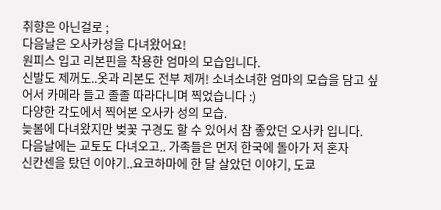취향은 아닌걸로 ;
다음날은 오사카성을 다녀왔어요!
원피스 입고 리본핀을 착용한 엄마의 모습입니다.
신발도 제꺼도..옷과 리본도 전부 제꺼! 소녀소녀한 엄마의 모습을 담고 싶어서 카메라 들고 졸졸 따라다니며 찍었습니다 :)
다양한 각도에서 찍어본 오사카 성의 모습.
늦봄에 다녀왔지만 벚꽃 구경도 할 수 있어서 참 좋았던 오사카 입니다.
다음날에는 교토도 다녀오고.. 가족들은 먼저 한국에 돌아가 저 혼자
신칸센을 탔던 이야기..요코하마에 한 달 살았던 이야기, 도쿄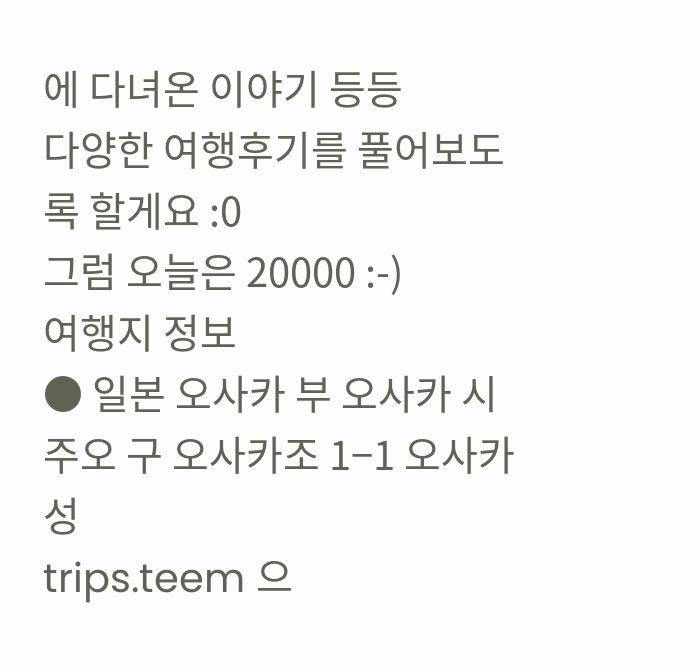에 다녀온 이야기 등등
다양한 여행후기를 풀어보도록 할게요 :0
그럼 오늘은 20000 :-)
여행지 정보
● 일본 오사카 부 오사카 시 주오 구 오사카조 1−1 오사카 성
trips.teem 으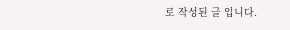로 작성된 글 입니다.